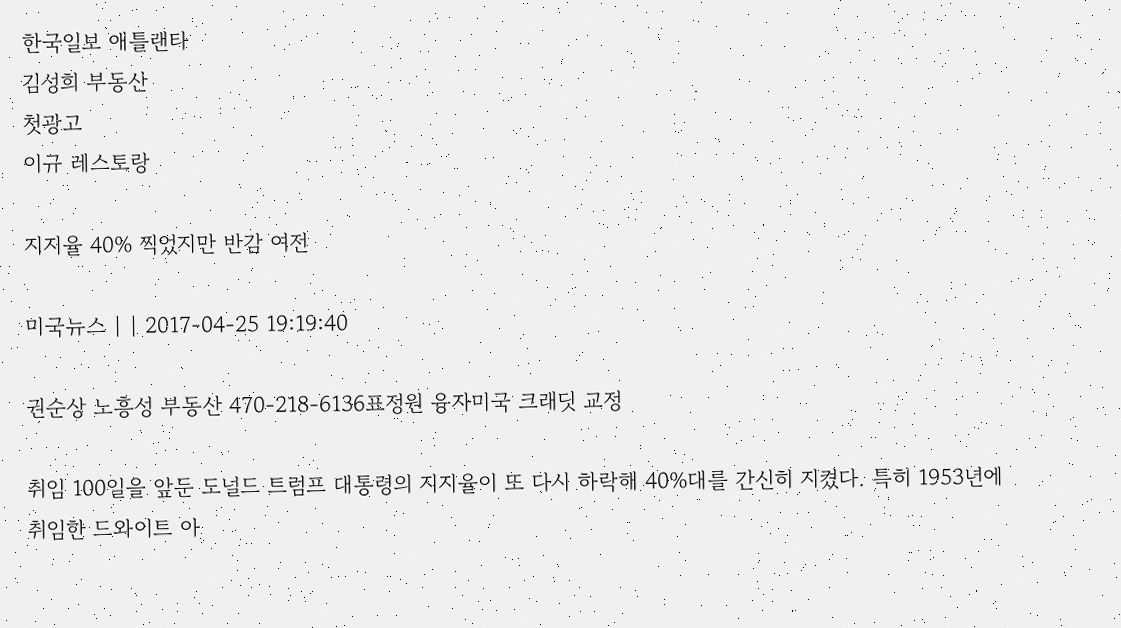한국일보 애틀랜타
김성희 부동산
첫광고
이규 레스토랑

지지율 40% 찍었지만 반감 여전

미국뉴스 | | 2017-04-25 19:19:40

권순상 노흥성 부동산 470-218-6136표정원 융자미국 크래딧 교정

취임 100일을 앞둔 도널드 트럼프 대통령의 지지율이 또 다시 하락해 40%대를 간신히 지켰다. 특히 1953년에 취임한 드와이트 아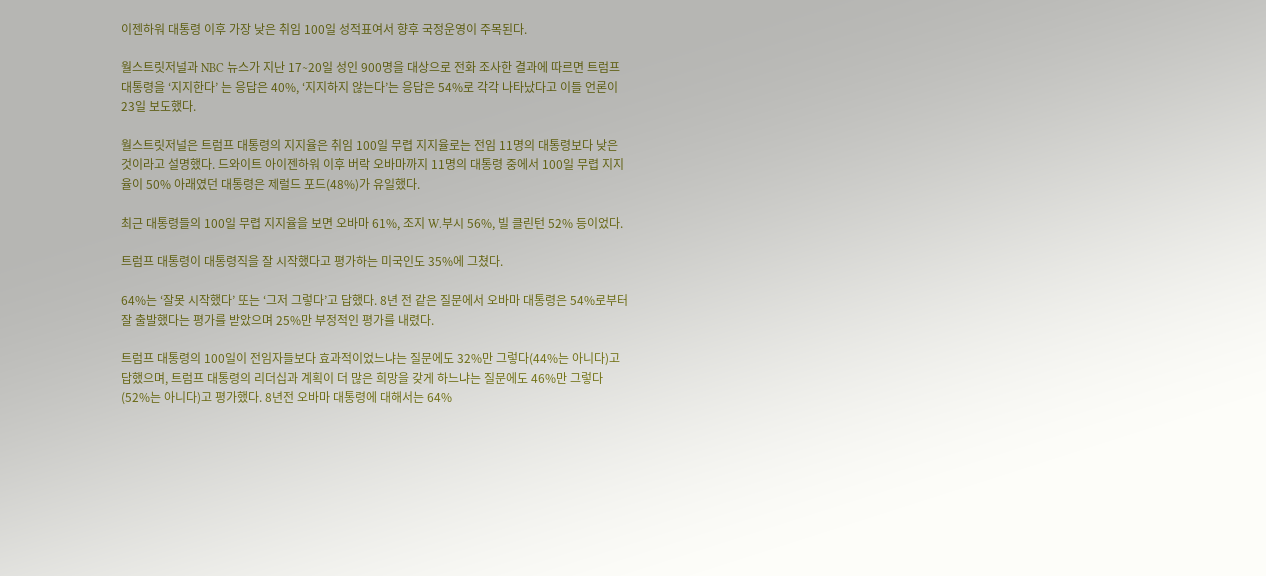이젠하워 대통령 이후 가장 낮은 취임 100일 성적표여서 향후 국정운영이 주목된다.

월스트릿저널과 NBC 뉴스가 지난 17∼20일 성인 900명을 대상으로 전화 조사한 결과에 따르면 트럼프 대통령을 ‘지지한다’ 는 응답은 40%, ‘지지하지 않는다’는 응답은 54%로 각각 나타났다고 이들 언론이 23일 보도했다.

월스트릿저널은 트럼프 대통령의 지지율은 취임 100일 무렵 지지율로는 전임 11명의 대통령보다 낮은 것이라고 설명했다. 드와이트 아이젠하워 이후 버락 오바마까지 11명의 대통령 중에서 100일 무렵 지지율이 50% 아래였던 대통령은 제럴드 포드(48%)가 유일했다.

최근 대통령들의 100일 무렵 지지율을 보면 오바마 61%, 조지 W.부시 56%, 빌 클린턴 52% 등이었다.

트럼프 대통령이 대통령직을 잘 시작했다고 평가하는 미국인도 35%에 그쳤다.

64%는 ‘잘못 시작했다’ 또는 ‘그저 그렇다’고 답했다. 8년 전 같은 질문에서 오바마 대통령은 54%로부터 잘 출발했다는 평가를 받았으며 25%만 부정적인 평가를 내렸다.

트럼프 대통령의 100일이 전임자들보다 효과적이었느냐는 질문에도 32%만 그렇다(44%는 아니다)고 답했으며, 트럼프 대통령의 리더십과 계획이 더 많은 희망을 갖게 하느냐는 질문에도 46%만 그렇다(52%는 아니다)고 평가했다. 8년전 오바마 대통령에 대해서는 64%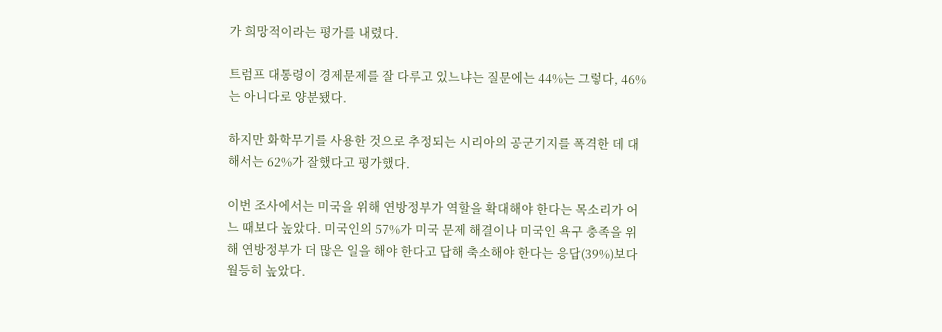가 희망적이라는 평가를 내렸다.

트럼프 대통령이 경제문제를 잘 다루고 있느냐는 질문에는 44%는 그렇다, 46%는 아니다로 양분됐다.

하지만 화학무기를 사용한 것으로 추정되는 시리아의 공군기지를 폭격한 데 대해서는 62%가 잘했다고 평가했다.

이번 조사에서는 미국을 위해 연방정부가 역할을 확대해야 한다는 목소리가 어느 때보다 높았다. 미국인의 57%가 미국 문제 해결이나 미국인 욕구 충족을 위해 연방정부가 더 많은 일을 해야 한다고 답해 축소해야 한다는 응답(39%)보다 월등히 높았다.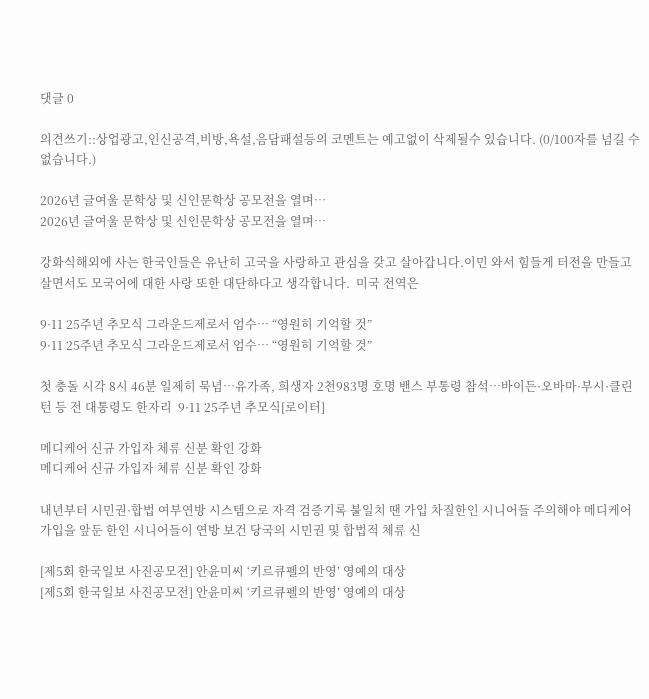댓글 0

의견쓰기::상업광고,인신공격,비방,욕설,음담패설등의 코멘트는 예고없이 삭제될수 있습니다. (0/100자를 넘길 수 없습니다.)

2026년 글여울 문학상 및 신인문학상 공모전을 열며…
2026년 글여울 문학상 및 신인문학상 공모전을 열며…

강화식해외에 사는 한국인들은 유난히 고국을 사랑하고 관심을 갖고 살아갑니다.이민 와서 힘들게 터전을 만들고 살면서도 모국어에 대한 사랑 또한 대단하다고 생각합니다.  미국 전역은

9·11 25주년 추모식 그라운드제로서 엄수… “영원히 기억할 것”
9·11 25주년 추모식 그라운드제로서 엄수… “영원히 기억할 것”

첫 충돌 시각 8시 46분 일제히 묵념…유가족, 희생자 2천983명 호명 밴스 부통령 참석…바이든·오바마·부시·클린턴 등 전 대통령도 한자리  9·11 25주년 추모식[로이터]

메디케어 신규 가입자 체류 신분 확인 강화
메디케어 신규 가입자 체류 신분 확인 강화

내년부터 시민권·합법 여부연방 시스템으로 자격 검증기록 불일치 땐 가입 차질한인 시니어들 주의해야 메디케어 가입을 앞둔 한인 시니어들이 연방 보건 당국의 시민권 및 합법적 체류 신

[제5회 한국일보 사진공모전] 안윤미씨 ‘키르큐펠의 반영’ 영예의 대상
[제5회 한국일보 사진공모전] 안윤미씨 ‘키르큐펠의 반영’ 영예의 대상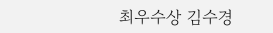최우수상 김수경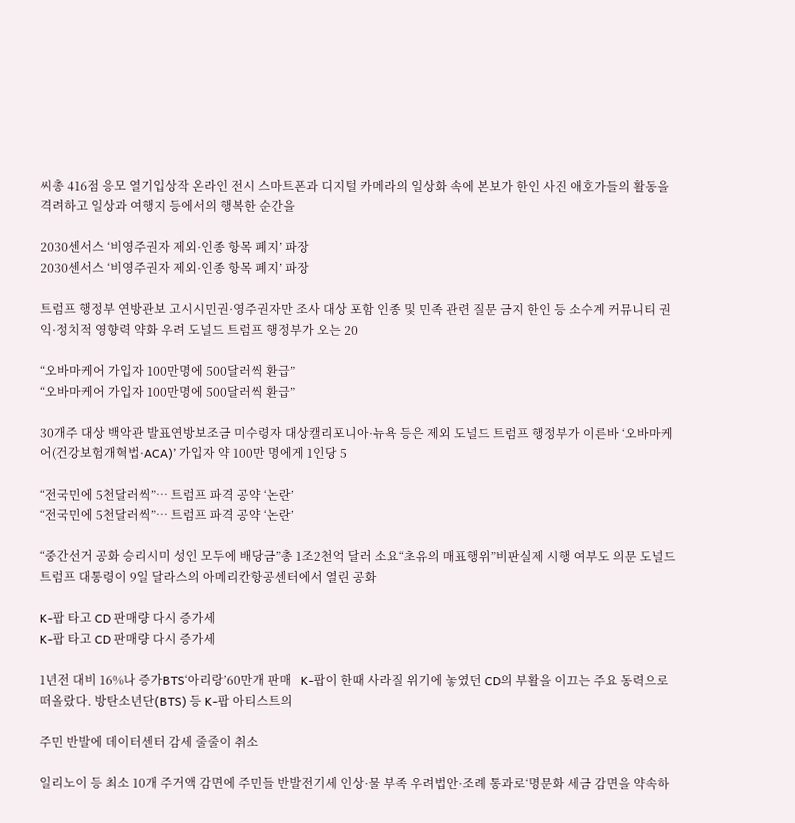씨총 416점 응모 열기입상작 온라인 전시 스마트폰과 디지털 카메라의 일상화 속에 본보가 한인 사진 애호가들의 활동을 격려하고 일상과 여행지 등에서의 행복한 순간을

2030센서스 ‘비영주권자 제외·인종 항목 폐지’ 파장
2030센서스 ‘비영주권자 제외·인종 항목 폐지’ 파장

트럼프 행정부 연방관보 고시시민권·영주권자만 조사 대상 포함 인종 및 민족 관련 질문 금지 한인 등 소수계 커뮤니티 권익·정치적 영향력 약화 우려 도널드 트럼프 행정부가 오는 20

“오바마케어 가입자 100만명에 500달러씩 환급”
“오바마케어 가입자 100만명에 500달러씩 환급”

30개주 대상 백악관 발표연방보조금 미수령자 대상캘리포니아·뉴욕 등은 제외 도널드 트럼프 행정부가 이른바 ‘오바마케어(건강보험개혁법·ACA)’ 가입자 약 100만 명에게 1인당 5

“전국민에 5천달러씩”… 트럼프 파격 공약 ‘논란’
“전국민에 5천달러씩”… 트럼프 파격 공약 ‘논란’

“중간선거 공화 승리시미 성인 모두에 배당금”총 1조2천억 달러 소요“초유의 매표행위”비판실제 시행 여부도 의문 도널드 트럼프 대통령이 9일 달라스의 아메리칸항공센터에서 열린 공화

K-팝 타고 CD 판매량 다시 증가세
K-팝 타고 CD 판매량 다시 증가세

1년전 대비 16%나 증가BTS‘아리랑’60만개 판매   K-팝이 한때 사라질 위기에 놓였던 CD의 부활을 이끄는 주요 동력으로 떠올랐다. 방탄소년단(BTS) 등 K-팝 아티스트의

주민 반발에 데이터센터 감세 줄줄이 취소

일리노이 등 최소 10개 주거액 감면에 주민들 반발전기세 인상·물 부족 우려법안·조례 통과로‘명문화 세금 감면을 약속하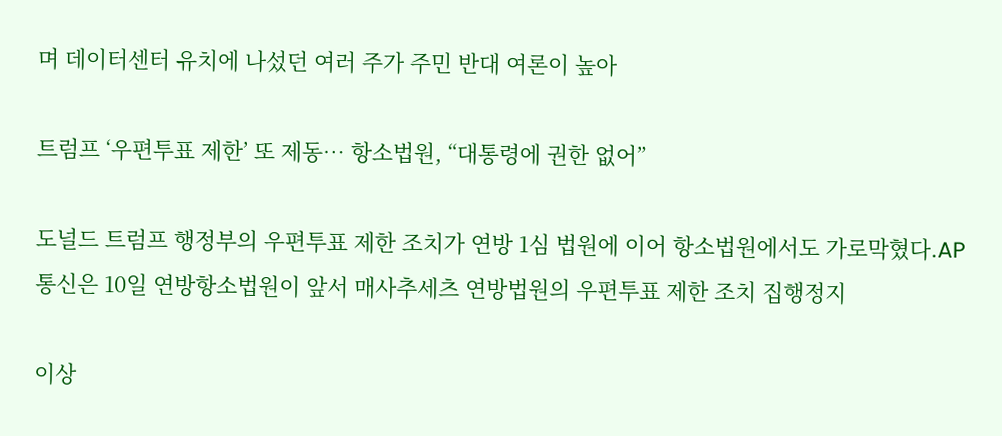며 데이터센터 유치에 나섰던 여러 주가 주민 반대 여론이 높아

트럼프 ‘우편투표 제한’ 또 제동… 항소법원, “대통령에 권한 없어”

도널드 트럼프 행정부의 우편투표 제한 조치가 연방 1심 법원에 이어 항소법원에서도 가로막혔다.AP통신은 10일 연방항소법원이 앞서 매사추세츠 연방법원의 우편투표 제한 조치 집행정지

이상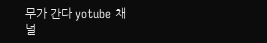무가 간다 yotube 채널